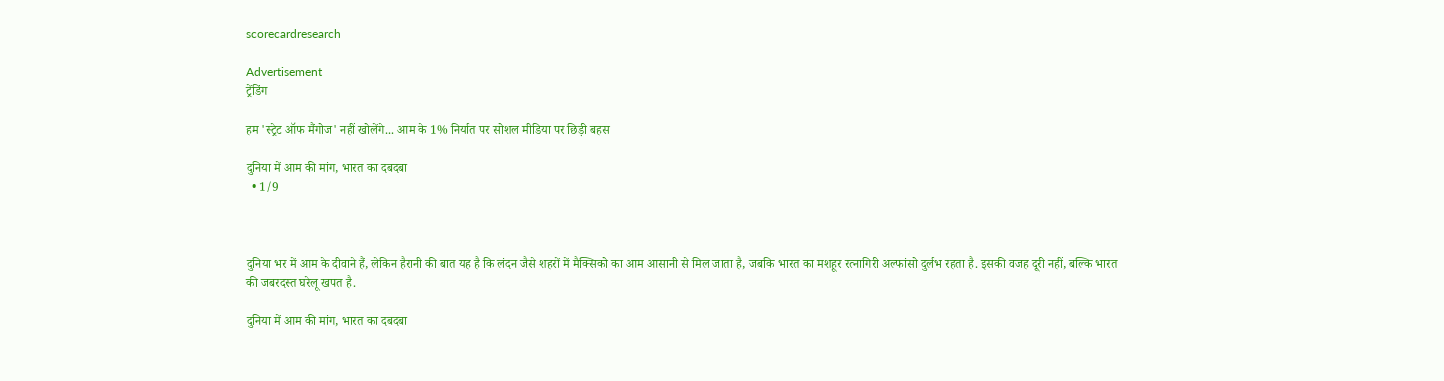scorecardresearch

Advertisement
ट्रेंडिंग

हम 'स्ट्रेट ऑफ मैंगोज' नहीं खोलेंगे... आम के 1% निर्यात पर सोशल मीडिया पर छिड़ी बहस

दुनिया में आम की मांग, भारत का दबदबा
  • 1/9



दुनिया भर में आम के दीवाने हैं, लेकिन हैरानी की बात यह है कि लंदन जैसे शहरों में मैक्सिको का आम आसानी से मिल जाता है, जबकि भारत का मशहूर रत्नागिरी अल्फांसो दुर्लभ रहता है. इसकी वजह दूरी नहीं, बल्कि भारत की जबरदस्त घरेलू खपत है.

दुनिया में आम की मांग, भारत का दबदबा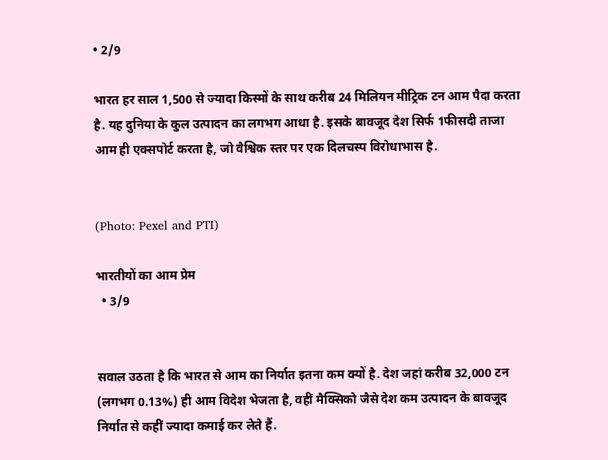• 2/9

भारत हर साल 1,500 से ज्यादा किस्मों के साथ करीब 24 मिलियन मीट्रिक टन आम पैदा करता है. यह दुनिया के कुल उत्पादन का लगभग आधा है. इसके बावजूद देश सिर्फ 1फीसदी ताजा आम ही एक्सपोर्ट करता है, जो वैश्विक स्तर पर एक दिलचस्प विरोधाभास है.


(Photo: Pexel and PTI)

भारतीयों का आम प्रेम
  • 3/9


सवाल उठता है कि भारत से आम का निर्यात इतना कम क्यों है. देश जहां करीब 32,000 टन (लगभग 0.13%) ही आम विदेश भेजता है, वहीं मैक्सिको जैसे देश कम उत्पादन के बावजूद निर्यात से कहीं ज्यादा कमाई कर लेते हैं.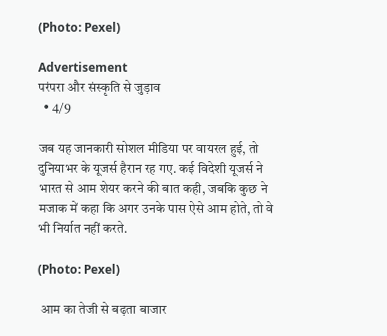(Photo: Pexel)

Advertisement
परंपरा और संस्कृति से जुड़ाव
  • 4/9

जब यह जानकारी सोशल मीडिया पर वायरल हुई, तो दुनियाभर के यूजर्स हैरान रह गए. कई विदेशी यूजर्स ने भारत से आम शेयर करने की बात कही, जबकि कुछ ने मजाक में कहा कि अगर उनके पास ऐसे आम होते, तो वे भी निर्यात नहीं करते.

(Photo: Pexel)

 आम का तेजी से बढ़ता बाजार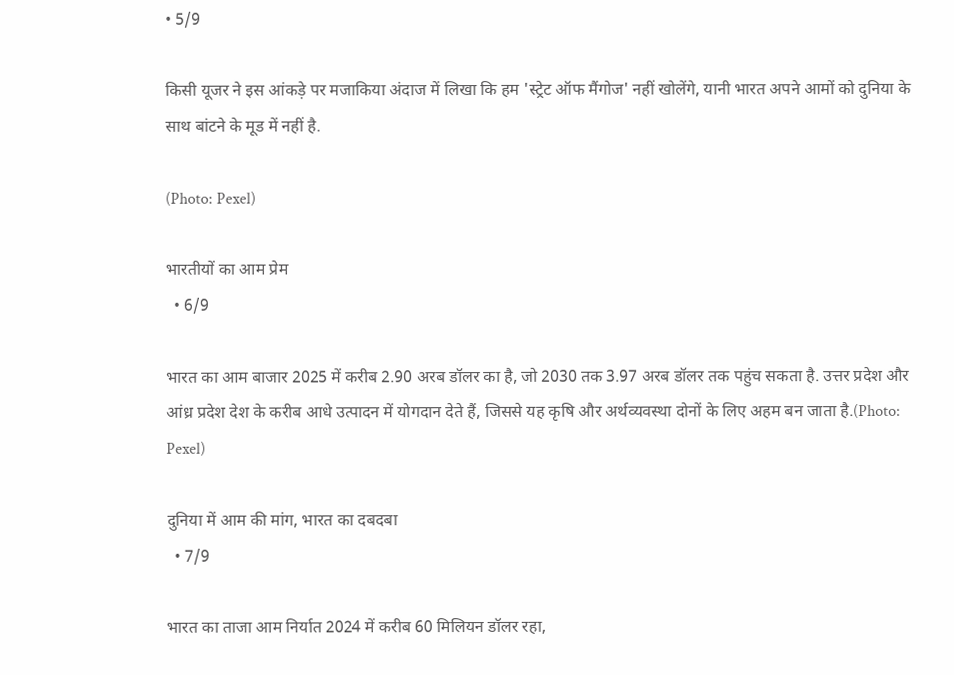• 5/9

किसी यूजर ने इस आंकड़े पर मजाकिया अंदाज में लिखा कि हम 'स्ट्रेट ऑफ मैंगोज' नहीं खोलेंगे, यानी भारत अपने आमों को दुनिया के साथ बांटने के मूड में नहीं है.

(Photo: Pexel)

भारतीयों का आम प्रेम
  • 6/9

भारत का आम बाजार 2025 में करीब 2.90 अरब डॉलर का है, जो 2030 तक 3.97 अरब डॉलर तक पहुंच सकता है. उत्तर प्रदेश और आंध्र प्रदेश देश के करीब आधे उत्पादन में योगदान देते हैं, जिससे यह कृषि और अर्थव्यवस्था दोनों के लिए अहम बन जाता है.(Photo: Pexel)

दुनिया में आम की मांग, भारत का दबदबा
  • 7/9

भारत का ताजा आम निर्यात 2024 में करीब 60 मिलियन डॉलर रहा,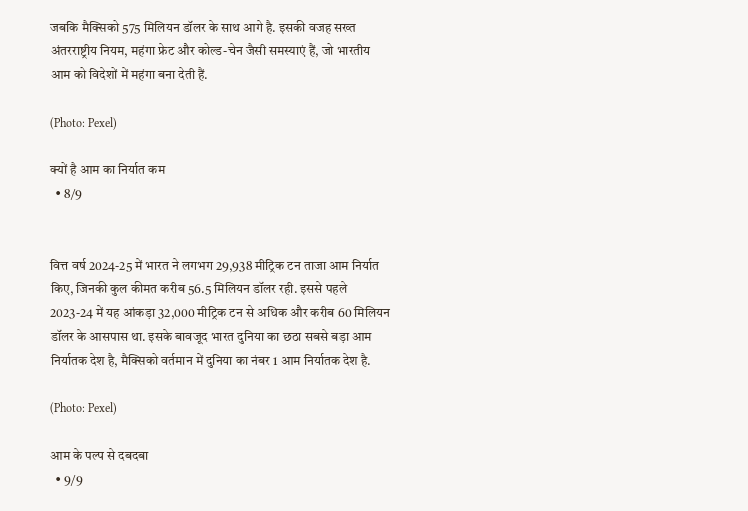जबकि मैक्सिको 575 मिलियन डॉलर के साथ आगे है. इसकी वजह सख्त अंतरराष्ट्रीय नियम, महंगा फ्रेट और कोल्ड-चेन जैसी समस्याएं हैं, जो भारतीय आम को विदेशों में महंगा बना देती हैं.

(Photo: Pexel)

क्यों है आम का निर्यात कम
  • 8/9


वित्त वर्ष 2024-25 में भारत ने लगभग 29,938 मीट्रिक टन ताजा आम निर्यात किए, जिनकी कुल कीमत करीब 56.5 मिलियन डॉलर रही. इससे पहले 2023-24 में यह आंकड़ा 32,000 मीट्रिक टन से अधिक और करीब 60 मिलियन डॉलर के आसपास था. इसके बावजूद भारत दुनिया का छठा सबसे बड़ा आम निर्यातक देश है, मैक्सिको वर्तमान में दुनिया का नंबर 1 आम निर्यातक देश है.

(Photo: Pexel)

आम के पल्प से दबदबा
  • 9/9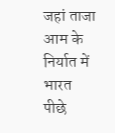जहां ताजा आम के निर्यात में भारत पीछे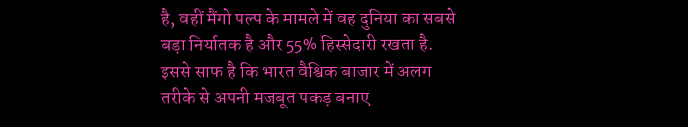है, वहीं मैंगो पल्प के मामले में वह दुनिया का सबसे बड़ा निर्यातक है और 55% हिस्सेदारी रखता है. इससे साफ है कि भारत वैश्विक बाजार में अलग तरीके से अपनी मजबूत पकड़ बनाए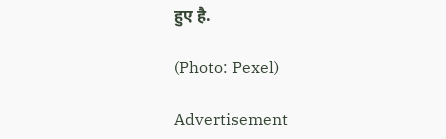हुए है.

(Photo: Pexel)

Advertisement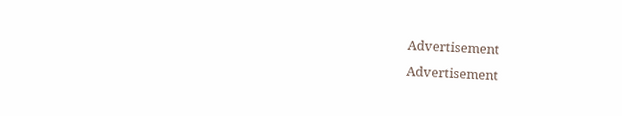Advertisement
Advertisement